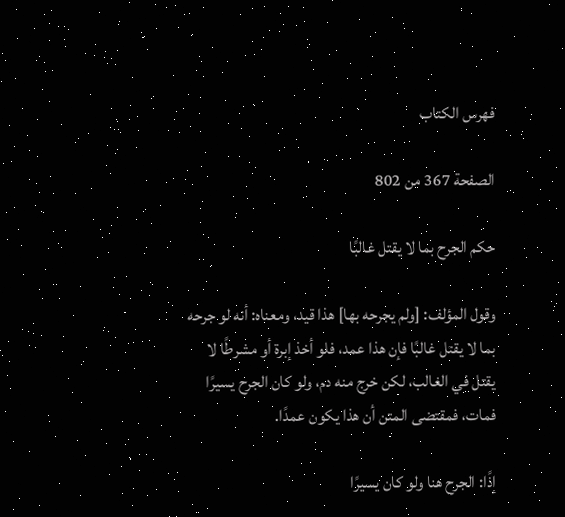فهرس الكتاب

الصفحة 367 من 802

حكم الجرح بما لا يقتل غالبًا

وقول المؤلف: [ولم يجرحه بها] هذا قيد، ومعناه: أنه لو جرحه بما لا يقتل غالبًا فإن هذا عمد، فلو أخذ إبرة أو مشرطًا لا يقتل في الغالب، لكن خرج منه دم، ولو كان الجرح يسيرًا فمات، فمقتضى المتن أن هذا يكون عمدًا.

إذًا: الجرح هنا ولو كان يسيرًا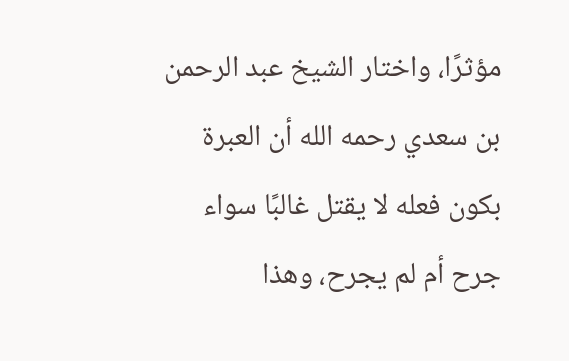مؤثرًا، واختار الشيخ عبد الرحمن بن سعدي رحمه الله أن العبرة بكون فعله لا يقتل غالبًا سواء جرح أم لم يجرح، وهذا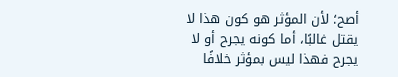أصح؛ لأن المؤثر هو كون هذا لا يقتل غالبًا، أما كونه يجرح أو لا يجرح فهذا ليس بمؤثر خلافًا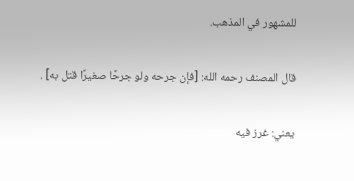للمشهور في المذهب.

قال المصنف رحمه الله: [فإن جرحه ولو جرحًا صغيرًا قتل به] .

يعني: غرز فيه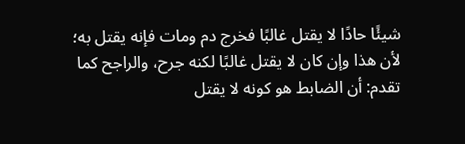شيئًا حادًا لا يقتل غالبًا فخرج دم ومات فإنه يقتل به؛ لأن هذا وإن كان لا يقتل غالبًا لكنه جرح، والراجح كما تقدم: أن الضابط هو كونه لا يقتل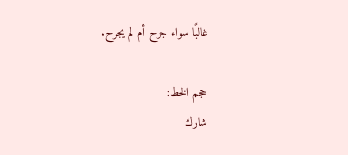غالبًا سواء جرح أم لم يجرح.

حجم الخط:
شارك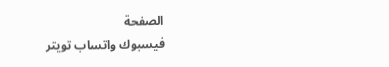الصفحة
فيسبوك واتساب تويتر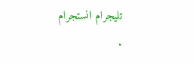تليجرام انستجرام
.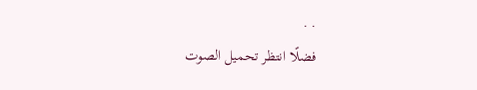. .
فضلًا انتظر تحميل الصوت